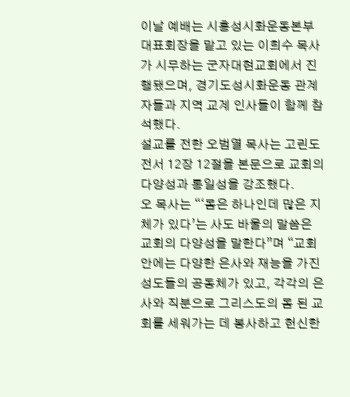이날 예배는 시흥성시화운동본부 대표회장을 맡고 있는 이희수 목사가 시무하는 군자대현교회에서 진행됐으며, 경기도성시화운동 관계자들과 지역 교계 인사들이 함께 참석했다.
설교를 전한 오범열 목사는 고린도전서 12장 12절을 본문으로 교회의 다양성과 통일성을 강조했다.
오 목사는 “‘몸은 하나인데 많은 지체가 있다’는 사도 바울의 말씀은 교회의 다양성을 말한다”며 “교회 안에는 다양한 은사와 재능을 가진 성도들의 공동체가 있고, 각각의 은사와 직분으로 그리스도의 몸 된 교회를 세워가는 데 봉사하고 헌신한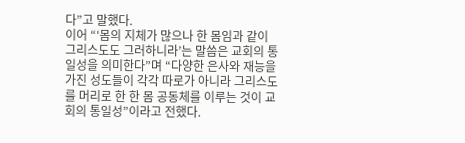다”고 말했다.
이어 “‘몸의 지체가 많으나 한 몸임과 같이 그리스도도 그러하니라’는 말씀은 교회의 통일성을 의미한다”며 “다양한 은사와 재능을 가진 성도들이 각각 따로가 아니라 그리스도를 머리로 한 한 몸 공동체를 이루는 것이 교회의 통일성”이라고 전했다.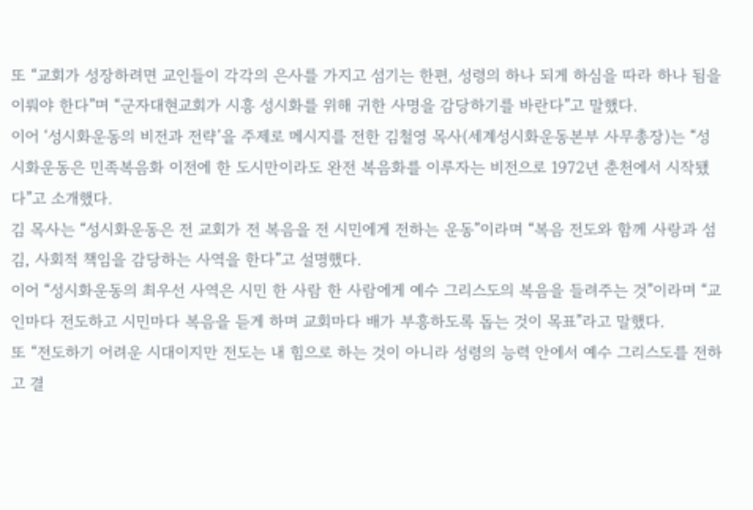또 “교회가 성장하려면 교인들이 각각의 은사를 가지고 섬기는 한편, 성령의 하나 되게 하심을 따라 하나 됨을 이뤄야 한다”며 “군자대현교회가 시흥 성시화를 위해 귀한 사명을 감당하기를 바란다”고 말했다.
이어 ‘성시화운동의 비전과 전략’을 주제로 메시지를 전한 김철영 목사(세계성시화운동본부 사무총장)는 “성시화운동은 민족복음화 이전에 한 도시만이라도 완전 복음화를 이루자는 비전으로 1972년 춘천에서 시작됐다”고 소개했다.
김 목사는 “성시화운동은 전 교회가 전 복음을 전 시민에게 전하는 운동”이라며 “복음 전도와 함께 사랑과 섬김, 사회적 책임을 감당하는 사역을 한다”고 설명했다.
이어 “성시화운동의 최우선 사역은 시민 한 사람 한 사람에게 예수 그리스도의 복음을 들려주는 것”이라며 “교인마다 전도하고 시민마다 복음을 듣게 하며 교회마다 배가 부흥하도록 돕는 것이 목표”라고 말했다.
또 “전도하기 어려운 시대이지만 전도는 내 힘으로 하는 것이 아니라 성령의 능력 안에서 예수 그리스도를 전하고 결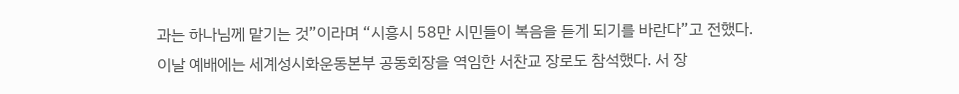과는 하나님께 맡기는 것”이라며 “시흥시 58만 시민들이 복음을 듣게 되기를 바란다”고 전했다.
이날 예배에는 세계성시화운동본부 공동회장을 역임한 서찬교 장로도 참석했다. 서 장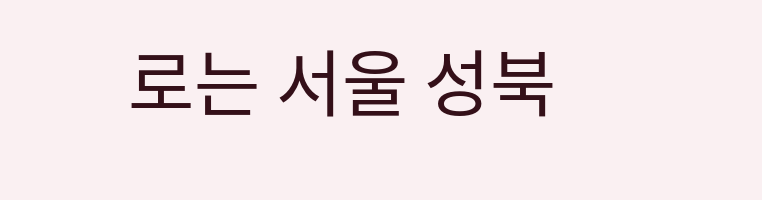로는 서울 성북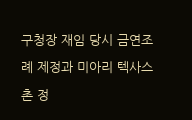구청장 재임 당시 금연조례 제정과 미아리 텍사스촌 정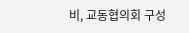비, 교동협의회 구성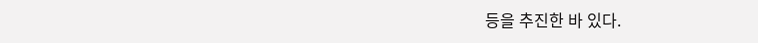등을 추진한 바 있다.